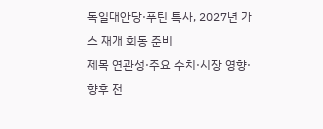독일대안당·푸틴 특사, 2027년 가스 재개 회동 준비
제목 연관성·주요 수치·시장 영향·향후 전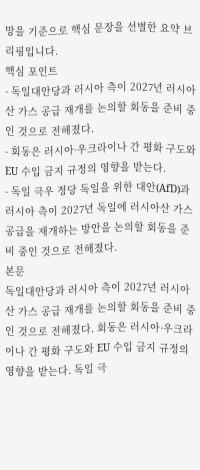망을 기준으로 핵심 문장을 선별한 요약 브리핑입니다.
핵심 포인트
- 독일대안당과 러시아 측이 2027년 러시아산 가스 공급 재개를 논의할 회동을 준비 중인 것으로 전해졌다.
- 회동은 러시아·우크라이나 간 평화 구도와 EU 수입 금지 규정의 영향을 받는다.
- 독일 극우 정당 독일을 위한 대안(AfD)과 러시아 측이 2027년 독일에 러시아산 가스 공급을 재개하는 방안을 논의할 회동을 준비 중인 것으로 전해졌다.
본문
독일대안당과 러시아 측이 2027년 러시아산 가스 공급 재개를 논의할 회동을 준비 중인 것으로 전해졌다. 회동은 러시아·우크라이나 간 평화 구도와 EU 수입 금지 규정의 영향을 받는다. 독일 극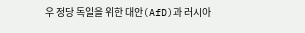우 정당 독일을 위한 대안(AfD)과 러시아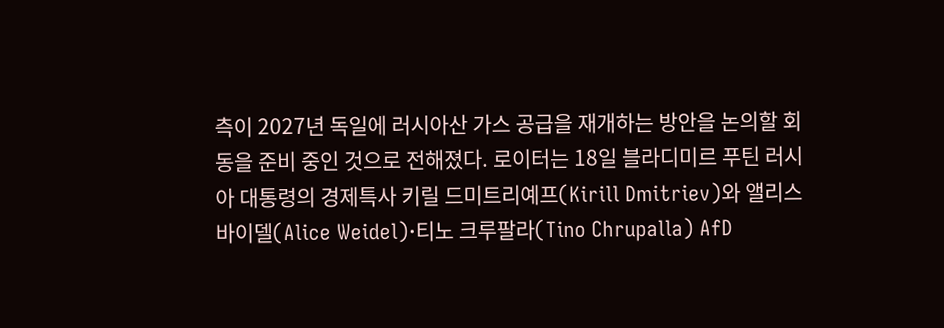측이 2027년 독일에 러시아산 가스 공급을 재개하는 방안을 논의할 회동을 준비 중인 것으로 전해졌다. 로이터는 18일 블라디미르 푸틴 러시아 대통령의 경제특사 키릴 드미트리예프(Kirill Dmitriev)와 앨리스 바이델(Alice Weidel)·티노 크루팔라(Tino Chrupalla) AfD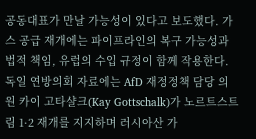공동대표가 만날 가능성이 있다고 보도했다. 가스 공급 재개에는 파이프라인의 복구 가능성과 법적 책임, 유럽의 수입 규정이 함께 작용한다.
독일 연방의회 자료에는 AfD 재정정책 담당 의원 카이 고타샬크(Kay Gottschalk)가 노르트스트림 1·2 재개를 지지하며 러시아산 가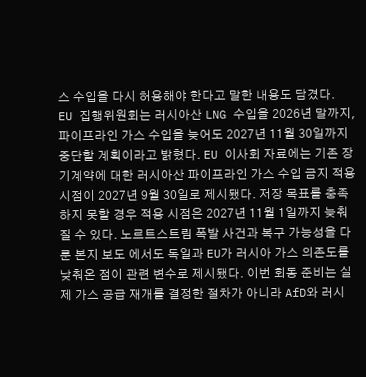스 수입을 다시 허용해야 한다고 말한 내용도 담겼다.
EU 집행위원회는 러시아산 LNG 수입을 2026년 말까지, 파이프라인 가스 수입을 늦어도 2027년 11월 30일까지 중단할 계획이라고 밝혔다. EU 이사회 자료에는 기존 장기계약에 대한 러시아산 파이프라인 가스 수입 금지 적용 시점이 2027년 9월 30일로 제시됐다. 저장 목표를 충족하지 못할 경우 적용 시점은 2027년 11월 1일까지 늦춰질 수 있다. 노르트스트림 폭발 사건과 복구 가능성을 다룬 본지 보도 에서도 독일과 EU가 러시아 가스 의존도를 낮춰온 점이 관련 변수로 제시됐다. 이번 회동 준비는 실제 가스 공급 재개를 결정한 절차가 아니라 AfD와 러시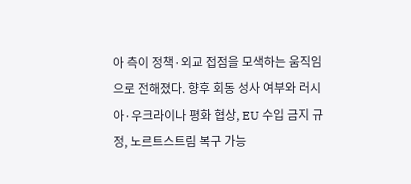아 측이 정책·외교 접점을 모색하는 움직임으로 전해졌다. 향후 회동 성사 여부와 러시아·우크라이나 평화 협상, EU 수입 금지 규정, 노르트스트림 복구 가능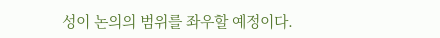성이 논의의 범위를 좌우할 예정이다.